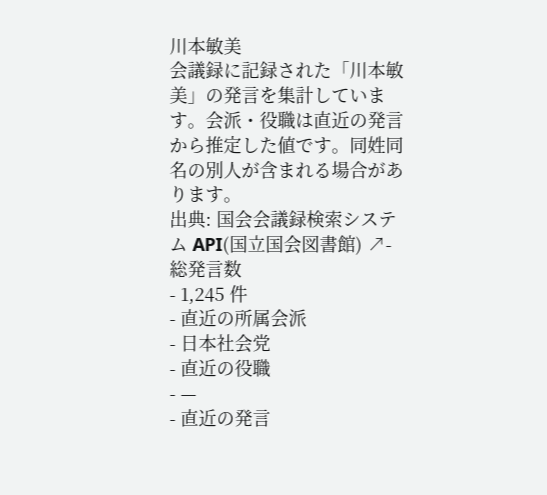川本敏美
会議録に記録された「川本敏美」の発言を集計しています。会派・役職は直近の発言から推定した値です。同姓同名の別人が含まれる場合があります。
出典: 国会会議録検索システム API(国立国会図書館) ↗- 総発言数
- 1,245 件
- 直近の所属会派
- 日本社会党
- 直近の役職
- —
- 直近の発言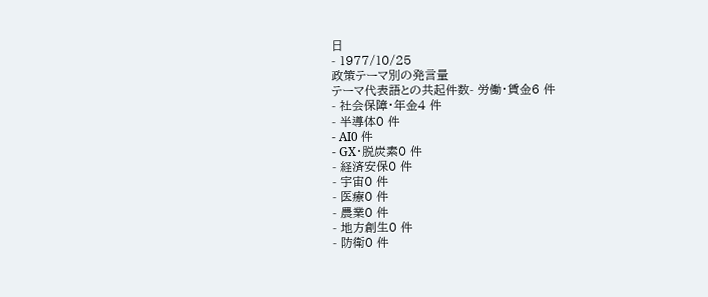日
- 1977/10/25
政策テーマ別の発言量
テーマ代表語との共起件数- 労働・賃金6 件
- 社会保障・年金4 件
- 半導体0 件
- AI0 件
- GX・脱炭素0 件
- 経済安保0 件
- 宇宙0 件
- 医療0 件
- 農業0 件
- 地方創生0 件
- 防衛0 件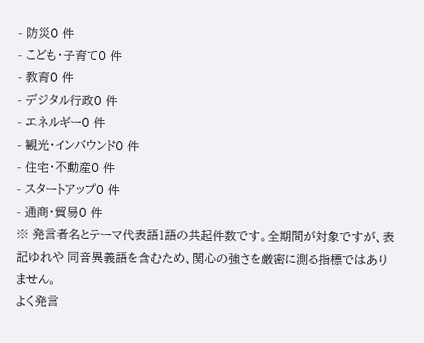- 防災0 件
- こども・子育て0 件
- 教育0 件
- デジタル行政0 件
- エネルギー0 件
- 観光・インバウンド0 件
- 住宅・不動産0 件
- スタートアップ0 件
- 通商・貿易0 件
※ 発言者名とテーマ代表語1語の共起件数です。全期間が対象ですが、表記ゆれや 同音異義語を含むため、関心の強さを厳密に測る指標ではありません。
よく発言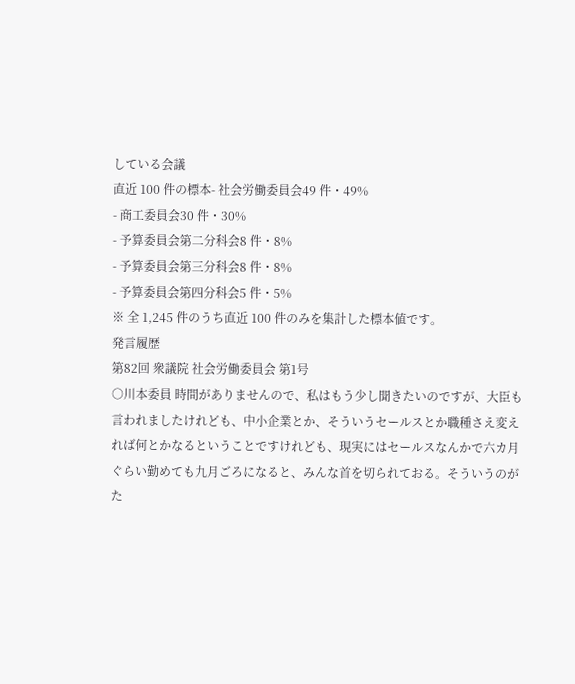している会議
直近 100 件の標本- 社会労働委員会49 件・49%
- 商工委員会30 件・30%
- 予算委員会第二分科会8 件・8%
- 予算委員会第三分科会8 件・8%
- 予算委員会第四分科会5 件・5%
※ 全 1,245 件のうち直近 100 件のみを集計した標本値です。
発言履歴
第82回 衆議院 社会労働委員会 第1号
○川本委員 時間がありませんので、私はもう少し聞きたいのですが、大臣も言われましたけれども、中小企業とか、そういうセールスとか職種さえ変えれば何とかなるということですけれども、現実にはセールスなんかで六カ月ぐらい勤めても九月ごろになると、みんな首を切られておる。そういうのがた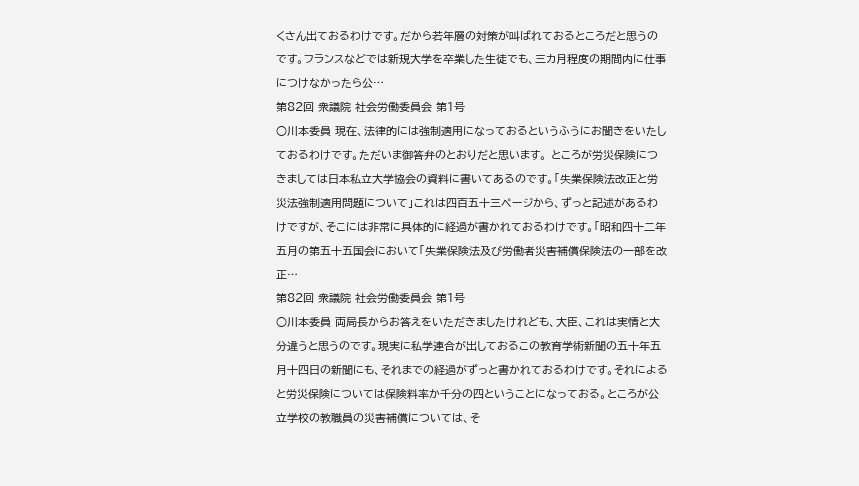くさん出ておるわけです。だから若年層の対策が叫ばれておるところだと思うのです。フランスなどでは新規大学を卒業した生徒でも、三カ月程度の期間内に仕事につけなかったら公…
第82回 衆議院 社会労働委員会 第1号
○川本委員 現在、法律的には強制適用になっておるというふうにお聞きをいたしておるわけです。ただいま御答弁のとおりだと思います。 ところが労災保険につきましては日本私立大学協会の資料に書いてあるのです。「失業保険法改正と労災法強制適用問題について」これは四百五十三ページから、ずっと記述があるわけですが、そこには非常に具体的に経過が書かれておるわけです。「昭和四十二年五月の第五十五国会において「失業保険法及び労働者災害補償保険法の一部を改正…
第82回 衆議院 社会労働委員会 第1号
○川本委員 両局長からお答えをいただきましたけれども、大臣、これは実情と大分違うと思うのです。現実に私学連合が出しておるこの教育学術新聞の五十年五月十四日の新聞にも、それまでの経過がずっと書かれておるわけです。それによると労災保険については保険料率か千分の四ということになっておる。ところが公立学校の教職員の災害補償については、そ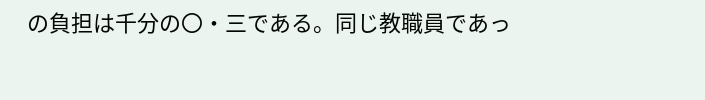の負担は千分の〇・三である。同じ教職員であっ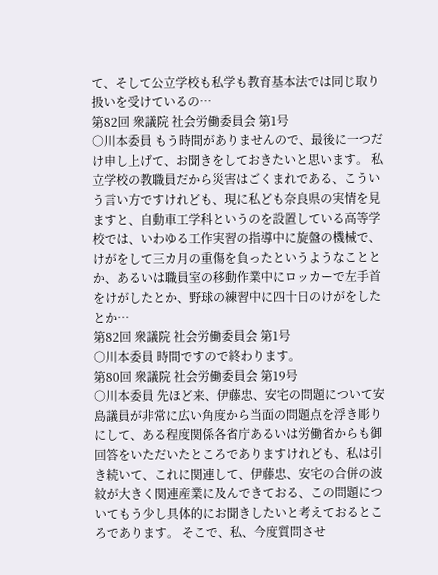て、そして公立学校も私学も教育基本法では同じ取り扱いを受けているの…
第82回 衆議院 社会労働委員会 第1号
○川本委員 もう時間がありませんので、最後に一つだけ申し上げて、お聞きをしておきたいと思います。 私立学校の教職員だから災害はごくまれである、こういう言い方ですけれども、現に私ども奈良県の実情を見ますと、自動車工学科というのを設置している高等学校では、いわゆる工作実習の指導中に旋盤の機械で、けがをして三カ月の重傷を負ったというようなこととか、あるいは職員室の移動作業中にロッカーで左手首をけがしたとか、野球の練習中に四十日のけがをしたとか…
第82回 衆議院 社会労働委員会 第1号
○川本委員 時間ですので終わります。
第80回 衆議院 社会労働委員会 第19号
○川本委員 先ほど来、伊藤忠、安宅の問題について安島議員が非常に広い角度から当面の問題点を浮き彫りにして、ある程度関係各省庁あるいは労働省からも御回答をいただいたところでありますけれども、私は引き続いて、これに関連して、伊藤忠、安宅の合併の波紋が大きく関連産業に及んできておる、この問題についてもう少し具体的にお聞きしたいと考えておるところであります。 そこで、私、今度質問させ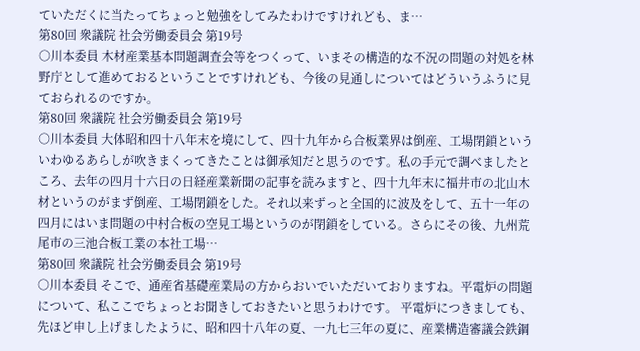ていただくに当たってちょっと勉強をしてみたわけですけれども、ま…
第80回 衆議院 社会労働委員会 第19号
○川本委員 木材産業基本問題調査会等をつくって、いまその構造的な不況の問題の対処を林野庁として進めておるということですけれども、今後の見通しについてはどういうふうに見ておられるのですか。
第80回 衆議院 社会労働委員会 第19号
○川本委員 大体昭和四十八年末を境にして、四十九年から合板業界は倒産、工場閉鎖といういわゆるあらしが吹きまくってきたことは御承知だと思うのです。私の手元で調べましたところ、去年の四月十六日の日経産業新聞の記事を読みますと、四十九年末に福井市の北山木材というのがまず倒産、工場閉鎖をした。それ以来ずっと全国的に波及をして、五十一年の四月にはいま問題の中村合板の空見工場というのが閉鎖をしている。さらにその後、九州荒尾市の三池合板工業の本社工場…
第80回 衆議院 社会労働委員会 第19号
○川本委員 そこで、通産省基礎産業局の方からおいでいただいておりますね。平電炉の問題について、私ここでちょっとお聞きしておきたいと思うわけです。 平電炉につきましても、先ほど申し上げましたように、昭和四十八年の夏、一九七三年の夏に、産業構造審議会鉄鋼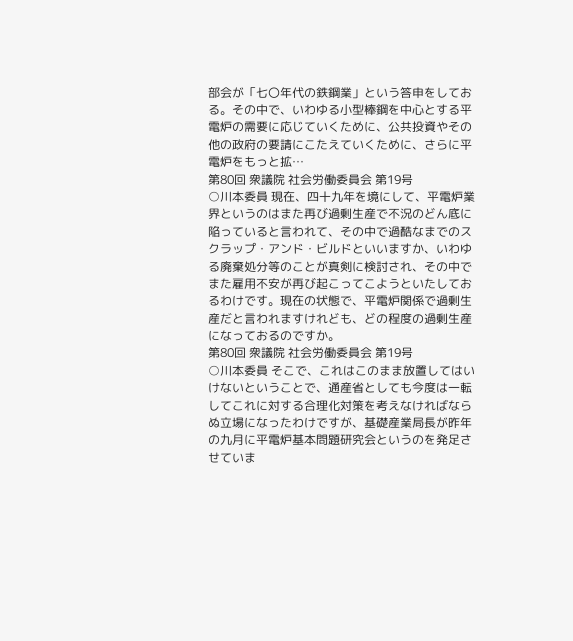部会が「七〇年代の鉄鋼業」という答申をしておる。その中で、いわゆる小型棒鋼を中心とする平電炉の需要に応じていくために、公共投資やその他の政府の要請にこたえていくために、さらに平電炉をもっと拡…
第80回 衆議院 社会労働委員会 第19号
○川本委員 現在、四十九年を境にして、平電炉業界というのはまた再び過剰生産で不況のどん底に陥っていると言われて、その中で過酷なまでのスクラップ・アンド・ビルドといいますか、いわゆる廃棄処分等のことが真剣に検討され、その中でまた雇用不安が再び起こってこようといたしておるわけです。現在の状態で、平電炉関係で過剰生産だと言われますけれども、どの程度の過剰生産になっておるのですか。
第80回 衆議院 社会労働委員会 第19号
○川本委員 そこで、これはこのまま放置してはいけないということで、通産省としても今度は一転してこれに対する合理化対策を考えなければならぬ立場になったわけですが、基礎産業局長が昨年の九月に平電炉基本問題研究会というのを発足させていま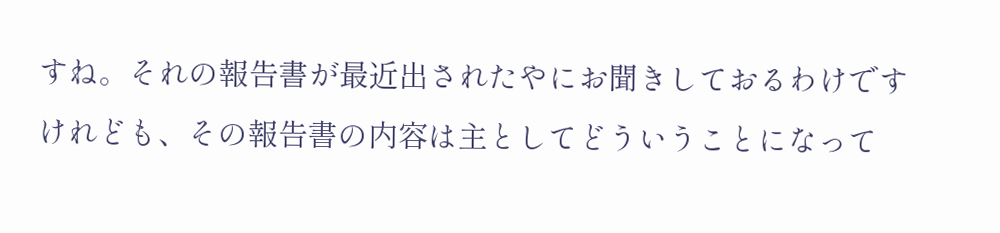すね。それの報告書が最近出されたやにお聞きしておるわけですけれども、その報告書の内容は主としてどういうことになって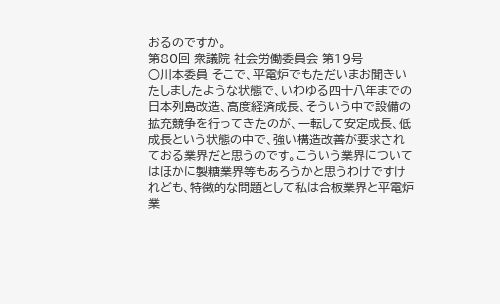おるのですか。
第80回 衆議院 社会労働委員会 第19号
○川本委員 そこで、平電炉でもただいまお聞きいたしましたような状態で、いわゆる四十八年までの日本列島改造、高度経済成長、そういう中で設備の拡充競争を行ってきたのが、一転して安定成長、低成長という状態の中で、強い構造改善が要求されておる業界だと思うのです。こういう業界についてはほかに製糖業界等もあろうかと思うわけですけれども、特徴的な問題として私は合板業界と平電炉業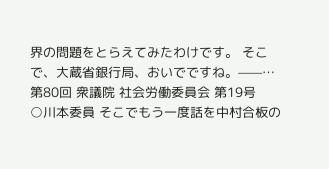界の問題をとらえてみたわけです。 そこで、大蔵省銀行局、おいでですね。——…
第80回 衆議院 社会労働委員会 第19号
○川本委員 そこでもう一度話を中村合板の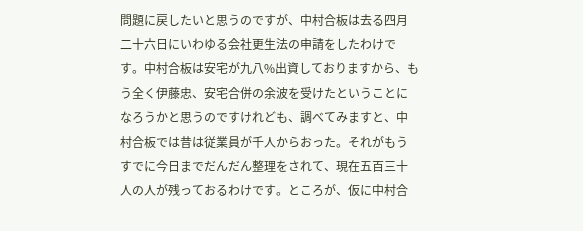問題に戻したいと思うのですが、中村合板は去る四月二十六日にいわゆる会社更生法の申請をしたわけです。中村合板は安宅が九八%出資しておりますから、もう全く伊藤忠、安宅合併の余波を受けたということになろうかと思うのですけれども、調べてみますと、中村合板では昔は従業員が千人からおった。それがもうすでに今日までだんだん整理をされて、現在五百三十人の人が残っておるわけです。ところが、仮に中村合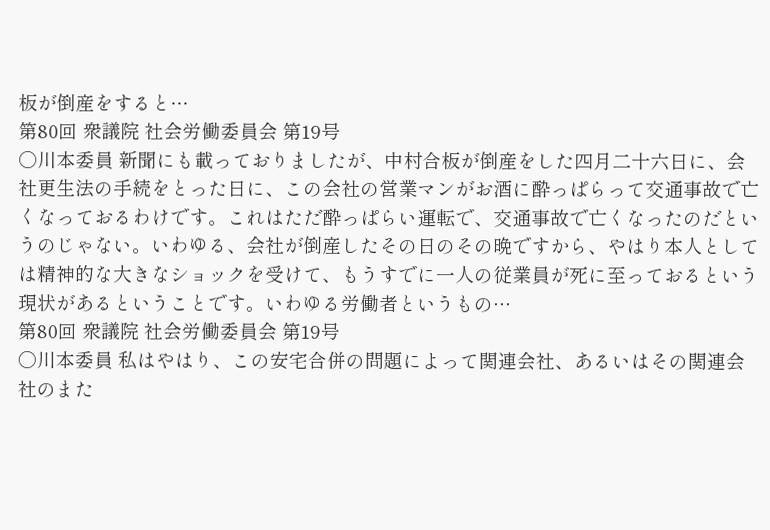板が倒産をすると…
第80回 衆議院 社会労働委員会 第19号
○川本委員 新聞にも載っておりましたが、中村合板が倒産をした四月二十六日に、会社更生法の手続をとった日に、この会社の営業マンがお酒に酔っぱらって交通事故で亡くなっておるわけです。これはただ酔っぱらい運転で、交通事故で亡くなったのだというのじゃない。いわゆる、会社が倒産したその日のその晩ですから、やはり本人としては精神的な大きなショックを受けて、もうすでに一人の従業員が死に至っておるという現状があるということです。いわゆる労働者というもの…
第80回 衆議院 社会労働委員会 第19号
○川本委員 私はやはり、この安宅合併の問題によって関連会社、あるいはその関連会社のまた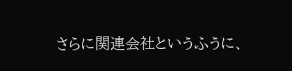さらに関連会社というふうに、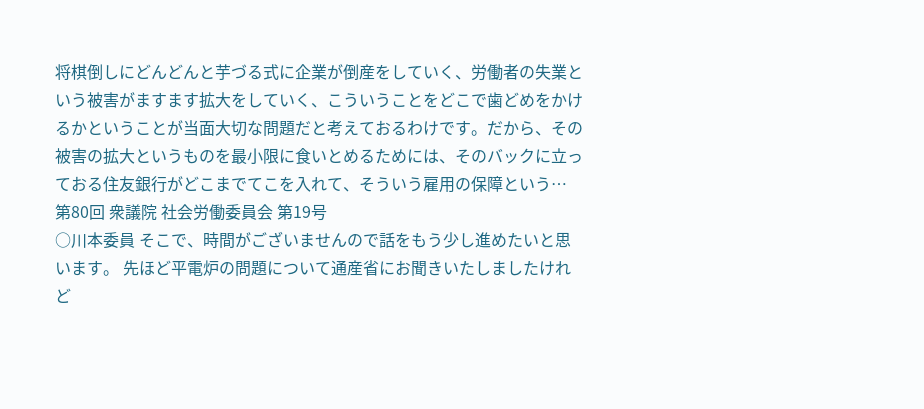将棋倒しにどんどんと芋づる式に企業が倒産をしていく、労働者の失業という被害がますます拡大をしていく、こういうことをどこで歯どめをかけるかということが当面大切な問題だと考えておるわけです。だから、その被害の拡大というものを最小限に食いとめるためには、そのバックに立っておる住友銀行がどこまでてこを入れて、そういう雇用の保障という…
第80回 衆議院 社会労働委員会 第19号
○川本委員 そこで、時間がございませんので話をもう少し進めたいと思います。 先ほど平電炉の問題について通産省にお聞きいたしましたけれど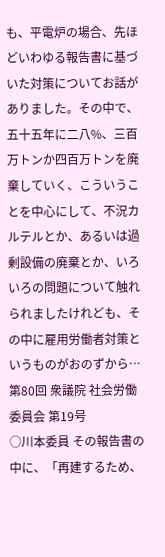も、平電炉の場合、先ほどいわゆる報告書に基づいた対策についてお話がありました。その中で、五十五年に二八%、三百万トンか四百万トンを廃棄していく、こういうことを中心にして、不況カルテルとか、あるいは過剰設備の廃棄とか、いろいろの問題について触れられましたけれども、その中に雇用労働者対策というものがおのずから…
第80回 衆議院 社会労働委員会 第19号
○川本委員 その報告書の中に、「再建するため、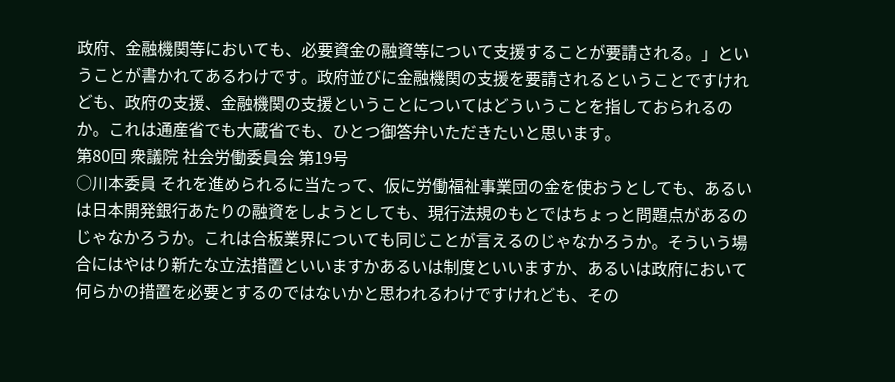政府、金融機関等においても、必要資金の融資等について支援することが要請される。」ということが書かれてあるわけです。政府並びに金融機関の支援を要請されるということですけれども、政府の支援、金融機関の支援ということについてはどういうことを指しておられるのか。これは通産省でも大蔵省でも、ひとつ御答弁いただきたいと思います。
第80回 衆議院 社会労働委員会 第19号
○川本委員 それを進められるに当たって、仮に労働福祉事業団の金を使おうとしても、あるいは日本開発銀行あたりの融資をしようとしても、現行法規のもとではちょっと問題点があるのじゃなかろうか。これは合板業界についても同じことが言えるのじゃなかろうか。そういう場合にはやはり新たな立法措置といいますかあるいは制度といいますか、あるいは政府において何らかの措置を必要とするのではないかと思われるわけですけれども、その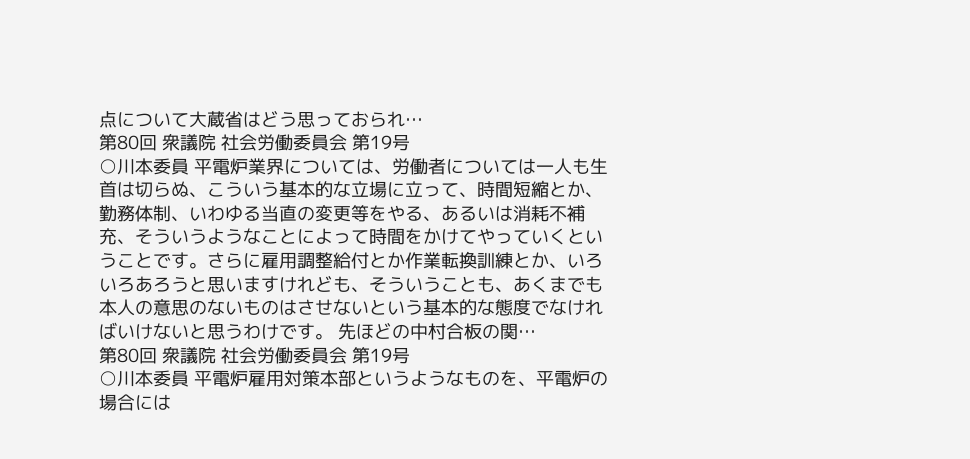点について大蔵省はどう思っておられ…
第80回 衆議院 社会労働委員会 第19号
○川本委員 平電炉業界については、労働者については一人も生首は切らぬ、こういう基本的な立場に立って、時間短縮とか、勤務体制、いわゆる当直の変更等をやる、あるいは消耗不補充、そういうようなことによって時間をかけてやっていくということです。さらに雇用調整給付とか作業転換訓練とか、いろいろあろうと思いますけれども、そういうことも、あくまでも本人の意思のないものはさせないという基本的な態度でなければいけないと思うわけです。 先ほどの中村合板の関…
第80回 衆議院 社会労働委員会 第19号
○川本委員 平電炉雇用対策本部というようなものを、平電炉の場合には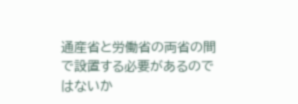通産省と労働省の両省の間で設置する必要があるのではないか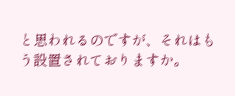と思われるのですが、それはもう設置されておりますか。